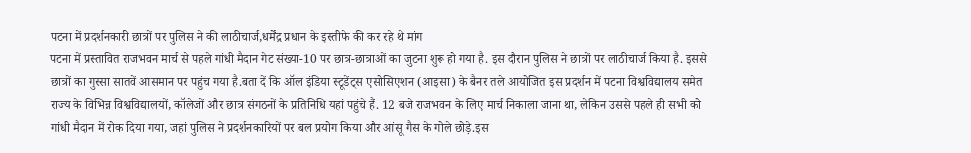पटना में प्रदर्शनकारी छात्रों पर पुलिस ने की लाठीचार्ज,धर्मेंद्र प्रधान के इस्तीफे की कर रहे थे मांग
पटना में प्रस्तावित राजभवन मार्च से पहले गांधी मैदान गेट संख्या-10 पर छात्र-छात्राओं का जुटना शुरू हो गया है. इस दौरान पुलिस ने छात्रों पर लाठीचार्ज किया है. इससे छात्रों का गुस्सा सातवें आसमान पर पहुंच गया है.बता दें कि ऑल इंडिया स्टूडेंट्स एसोसिएशन (आइसा) के बैनर तले आयोजित इस प्रदर्शन में पटना विश्वविद्यालय समेत राज्य के विभिन्न विश्वविद्यालयों, कॉलेजों और छात्र संगठनों के प्रतिनिधि यहां पहुंचे हैं. 12 बजे राजभवन के लिए मार्च निकाला जाना था, लेकिन उससे पहले ही सभी को गांधी मैदान में रोक दिया गया, जहां पुलिस ने प्रदर्शनकारियों पर बल प्रयोग किया और आंसू गैस के गोले छोड़े.इस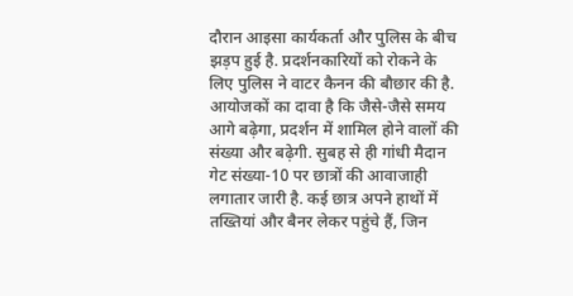दौरान आइसा कार्यकर्ता और पुलिस के बीच झड़प हुई है. प्रदर्शनकारियों को रोकने के लिए पुलिस ने वाटर कैनन की बौछार की है. आयोजकों का दावा है कि जैसे-जैसे समय आगे बढ़ेगा, प्रदर्शन में शामिल होने वालों की संख्या और बढ़ेगी. सुबह से ही गांधी मैदान गेट संख्या-10 पर छात्रों की आवाजाही लगातार जारी है. कई छात्र अपने हाथों में तख्तियां और बैनर लेकर पहुंचे हैं, जिन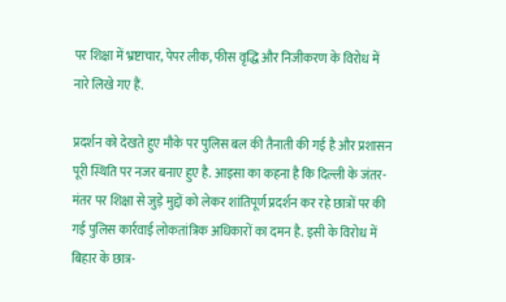पर शिक्षा में भ्रष्टाचार, पेपर लीक, फीस वृद्धि और निजीकरण के विरोध में नारे लिखे गए हैं.

प्रदर्शन को देखते हुए मौके पर पुलिस बल की तैनाती की गई है और प्रशासन पूरी स्थिति पर नजर बनाए हुए है. आइसा का कहना है कि दिल्ली के जंतर-मंतर पर शिक्षा से जुड़े मुद्दों को लेकर शांतिपूर्ण प्रदर्शन कर रहे छात्रों पर की गई पुलिस कार्रवाई लोकतांत्रिक अधिकारों का दमन है. इसी के विरोध में बिहार के छात्र-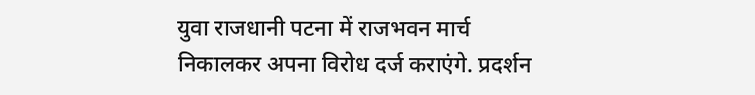युवा राजधानी पटना में राजभवन मार्च निकालकर अपना विरोध दर्ज कराएंगे. प्रदर्शन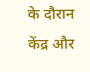के दौरान केंद्र और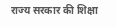राज्य सरकार की शिक्षा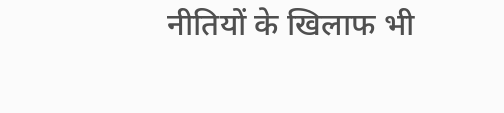नीतियों के खिलाफ भी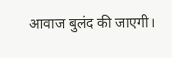आवाज बुलंद की जाएगी।